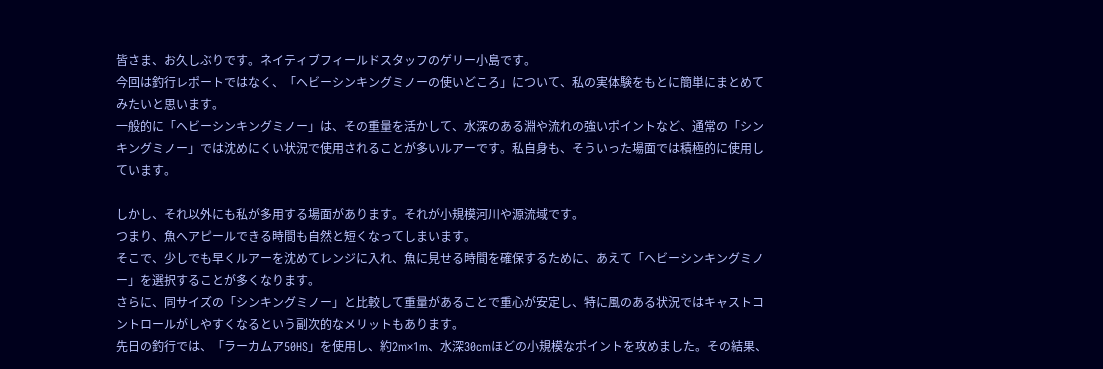皆さま、お久しぶりです。ネイティブフィールドスタッフのゲリー小島です。
今回は釣行レポートではなく、「ヘビーシンキングミノーの使いどころ」について、私の実体験をもとに簡単にまとめてみたいと思います。
一般的に「ヘビーシンキングミノー」は、その重量を活かして、水深のある淵や流れの強いポイントなど、通常の「シンキングミノー」では沈めにくい状況で使用されることが多いルアーです。私自身も、そういった場面では積極的に使用しています。

しかし、それ以外にも私が多用する場面があります。それが小規模河川や源流域です。
つまり、魚へアピールできる時間も自然と短くなってしまいます。
そこで、少しでも早くルアーを沈めてレンジに入れ、魚に見せる時間を確保するために、あえて「ヘビーシンキングミノー」を選択することが多くなります。
さらに、同サイズの「シンキングミノー」と比較して重量があることで重心が安定し、特に風のある状況ではキャストコントロールがしやすくなるという副次的なメリットもあります。
先日の釣行では、「ラーカムア50HS」を使用し、約2m×1m、水深30cmほどの小規模なポイントを攻めました。その結果、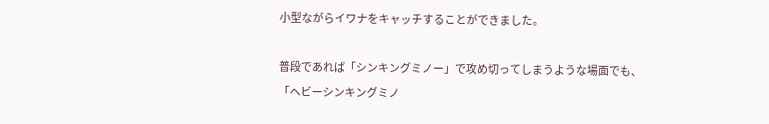小型ながらイワナをキャッチすることができました。

普段であれば「シンキングミノー」で攻め切ってしまうような場面でも、「ヘビーシンキングミノ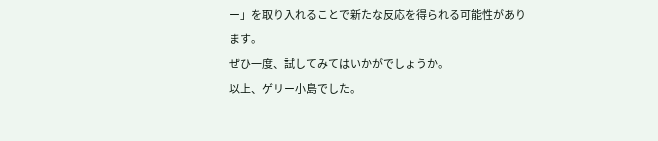ー」を取り入れることで新たな反応を得られる可能性があります。
ぜひ一度、試してみてはいかがでしょうか。
以上、ゲリー小島でした。